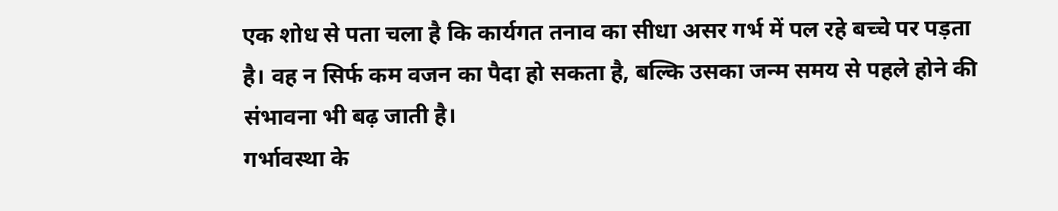एक शोध से पता चला है कि कार्यगत तनाव का सीधा असर गर्भ में पल रहे बच्चे पर पड़ता है। वह न सिर्फ कम वजन का पैदा हो सकता है, बल्कि उसका जन्म समय से पहले होने की संभावना भी बढ़ जाती है।
गर्भावस्था के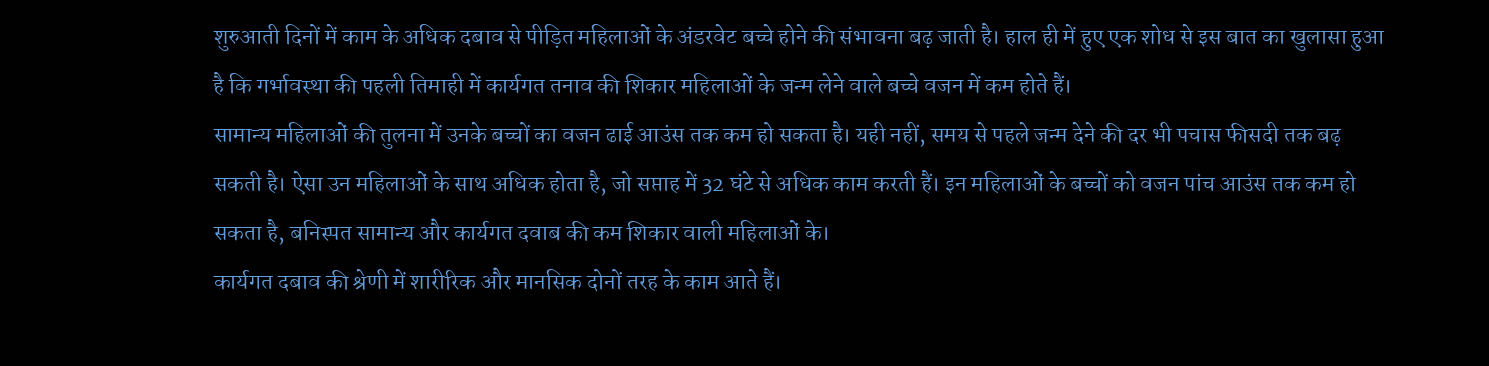शुरुआती दिनों में काम के अधिक दबाव से पीड़ित महिलाओं के अंडरवेट बच्चे होने की संभावना बढ़ जाती है। हाल ही में हुए एक शोध से इस बात का खुलासा हुआ है कि गर्भावस्था की पहली तिमाही में कार्यगत तनाव की शिकार महिलाओं के जन्म लेने वाले बच्चे वजन में कम होते हैं।
सामान्य महिलाओं की तुलना में उनके बच्चों का वजन ढाई आउंस तक कम हो सकता है। यही नहीं, समय से पहले जन्म देने की दर भी पचास फीसदी तक बढ़ सकती है। ऐसा उन महिलाओं के साथ अधिक होता है, जो सप्ताह में 32 घंटे से अधिक काम करती हैं। इन महिलाओं के बच्चों को वजन पांच आउंस तक कम हो सकता है, बनिस्पत सामान्य और कार्यगत दवाब की कम शिकार वाली महिलाओं के।
कार्यगत दबाव की श्रेणी में शारीरिक और मानसिक दोनों तरह के काम आते हैं।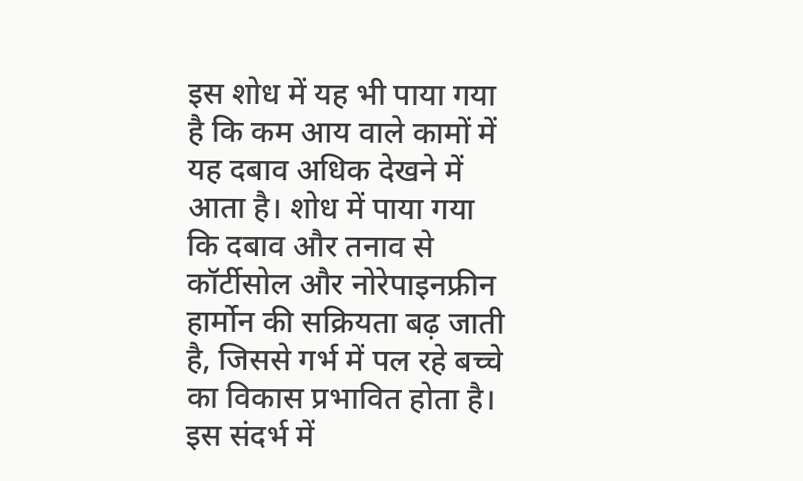इस शोध में यह भी पाया गया है कि कम आय वाले कामों में यह दबाव अधिक देखने में आता है। शोध में पाया गया कि दबाव और तनाव से कॉर्टीसोल और नोरेपाइनफ्रीन हार्मोन की सक्रियता बढ़ जाती है, जिससे गर्भ में पल रहे बच्चे का विकास प्रभावित होता है।
इस संदर्भ में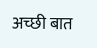अच्छी बात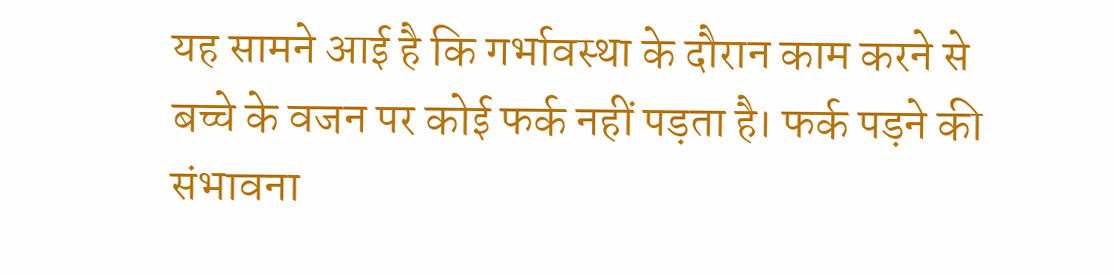यह सामने आई है कि गर्भावस्था के दौरान काम करने से बच्चे के वजन पर कोई फर्क नहीं पड़ता है। फर्क पड़ने की संभावना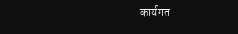कार्यगत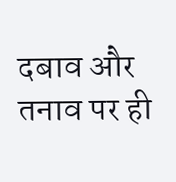दबाव और तनाव पर ही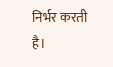निर्भर करती है।